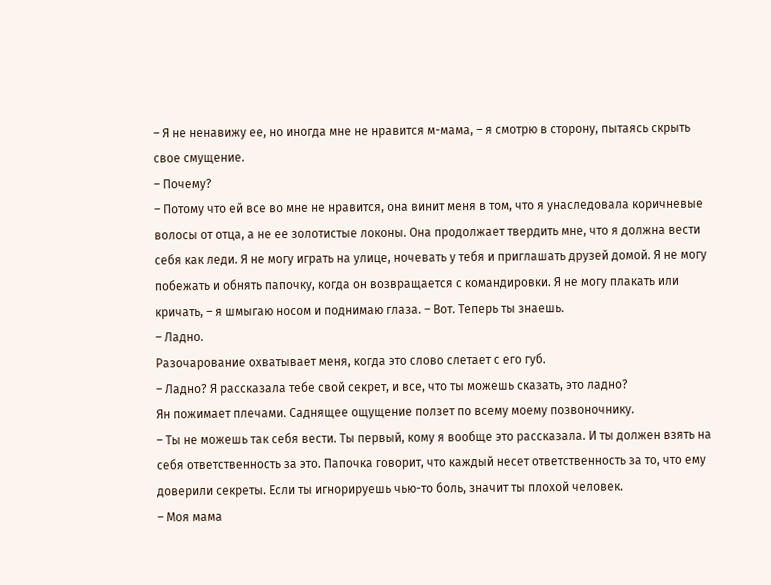– Я не ненавижу ее, но иногда мне не нравится м-мама, – я смотрю в сторону, пытаясь скрыть свое смущение.
– Почему?
– Потому что ей все во мне не нравится, она винит меня в том, что я унаследовала коричневые волосы от отца, а не ее золотистые локоны. Она продолжает твердить мне, что я должна вести себя как леди. Я не могу играть на улице, ночевать у тебя и приглашать друзей домой. Я не могу побежать и обнять папочку, когда он возвращается с командировки. Я не могу плакать или кричать, – я шмыгаю носом и поднимаю глаза. – Вот. Теперь ты знаешь.
– Ладно.
Разочарование охватывает меня, когда это слово слетает с его губ.
– Ладно? Я рассказала тебе свой секрет, и все, что ты можешь сказать, это ладно?
Ян пожимает плечами. Саднящее ощущение ползет по всему моему позвоночнику.
– Ты не можешь так себя вести. Ты первый, кому я вообще это рассказала. И ты должен взять на себя ответственность за это. Папочка говорит, что каждый несет ответственность за то, что ему доверили секреты. Если ты игнорируешь чью-то боль, значит ты плохой человек.
– Моя мама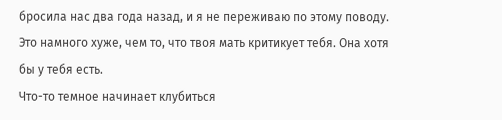бросила нас два года назад, и я не переживаю по этому поводу. Это намного хуже, чем то, что твоя мать критикует тебя. Она хотя бы у тебя есть.
Что-то темное начинает клубиться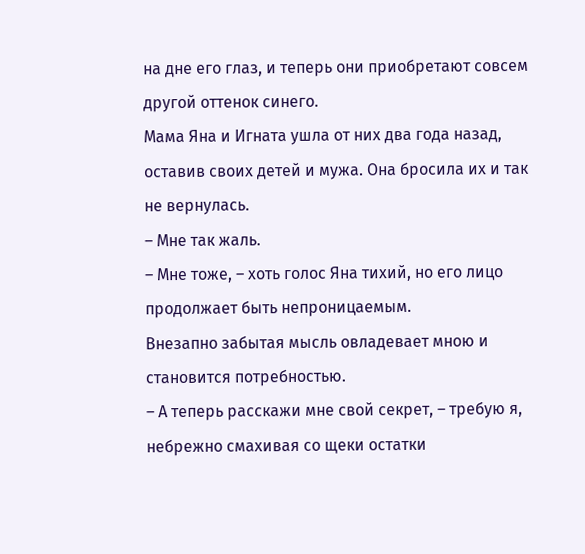на дне его глаз, и теперь они приобретают совсем другой оттенок синего.
Мама Яна и Игната ушла от них два года назад, оставив своих детей и мужа. Она бросила их и так не вернулась.
– Мне так жаль.
– Мне тоже, – хоть голос Яна тихий, но его лицо продолжает быть непроницаемым.
Внезапно забытая мысль овладевает мною и становится потребностью.
– А теперь расскажи мне свой секрет, – требую я, небрежно смахивая со щеки остатки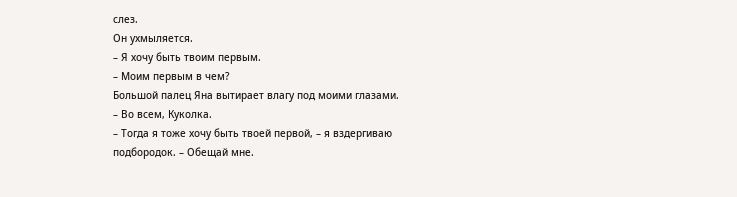слез.
Он ухмыляется.
– Я хочу быть твоим первым.
– Моим первым в чем?
Большой палец Яна вытирает влагу под моими глазами.
– Во всем, Куколка.
– Тогда я тоже хочу быть твоей первой, – я вздергиваю подбородок. – Обещай мне.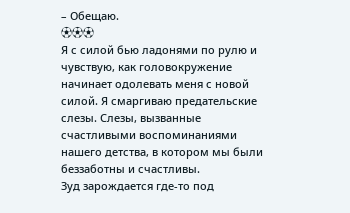– Обещаю.
⚽⚽⚽
Я с силой бью ладонями по рулю и чувствую, как головокружение начинает одолевать меня с новой силой. Я смаргиваю предательские слезы. Слезы, вызванные счастливыми воспоминаниями нашего детства, в котором мы были беззаботны и счастливы.
Зуд зарождается где-то под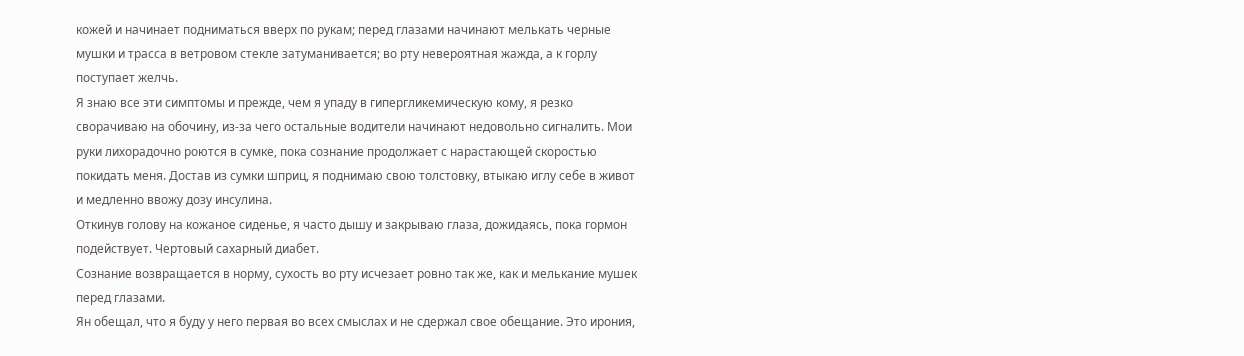кожей и начинает подниматься вверх по рукам; перед глазами начинают мелькать черные мушки и трасса в ветровом стекле затуманивается; во рту невероятная жажда, а к горлу поступает желчь.
Я знаю все эти симптомы и прежде, чем я упаду в гипергликемическую кому, я резко сворачиваю на обочину, из-за чего остальные водители начинают недовольно сигналить. Мои руки лихорадочно роются в сумке, пока сознание продолжает с нарастающей скоростью покидать меня. Достав из сумки шприц, я поднимаю свою толстовку, втыкаю иглу себе в живот и медленно ввожу дозу инсулина.
Откинув голову на кожаное сиденье, я часто дышу и закрываю глаза, дожидаясь, пока гормон подействует. Чертовый сахарный диабет.
Сознание возвращается в норму, сухость во рту исчезает ровно так же, как и мелькание мушек перед глазами.
Ян обещал, что я буду у него первая во всех смыслах и не сдержал свое обещание. Это ирония,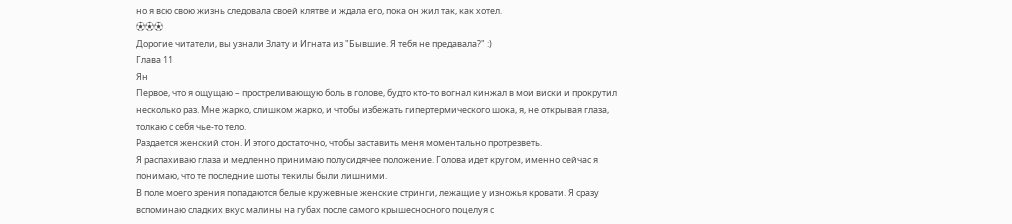но я всю свою жизнь следовала своей клятве и ждала его, пока он жил так, как хотел.
⚽⚽⚽
Дорогие читатели, вы узнали Злату и Игната из "Бывшие. Я тебя не предавала?" :)
Глава 11
Ян
Первое, что я ощущаю – простреливающую боль в голове, будто кто-то вогнал кинжал в мои виски и прокрутил несколько раз. Мне жарко, слишком жарко, и чтобы избежать гипертермического шока, я, не открывая глаза, толкаю с себя чье-то тело.
Раздается женский стон. И этого достаточно, чтобы заставить меня моментально протрезветь.
Я распахиваю глаза и медленно принимаю полусидячее положение. Голова идет кругом, именно сейчас я понимаю, что те последние шоты текилы были лишними.
В поле моего зрения попадаются белые кружевные женские стринги, лежащие у изножья кровати. Я сразу вспоминаю сладких вкус малины на губах после самого крышесносного поцелуя с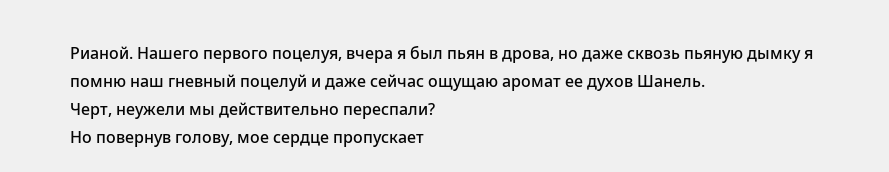Рианой. Нашего первого поцелуя, вчера я был пьян в дрова, но даже сквозь пьяную дымку я помню наш гневный поцелуй и даже сейчас ощущаю аромат ее духов Шанель.
Черт, неужели мы действительно переспали?
Но повернув голову, мое сердце пропускает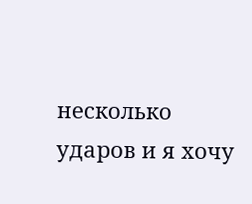несколько ударов и я хочу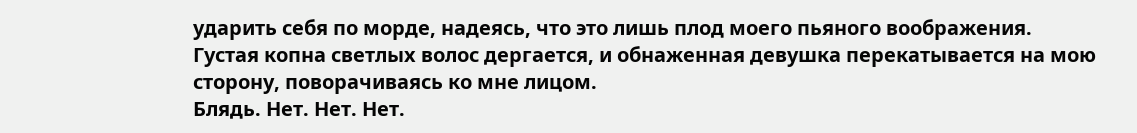ударить себя по морде, надеясь, что это лишь плод моего пьяного воображения.
Густая копна светлых волос дергается, и обнаженная девушка перекатывается на мою сторону, поворачиваясь ко мне лицом.
Блядь. Нет. Нет. Нет.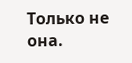Только не она.